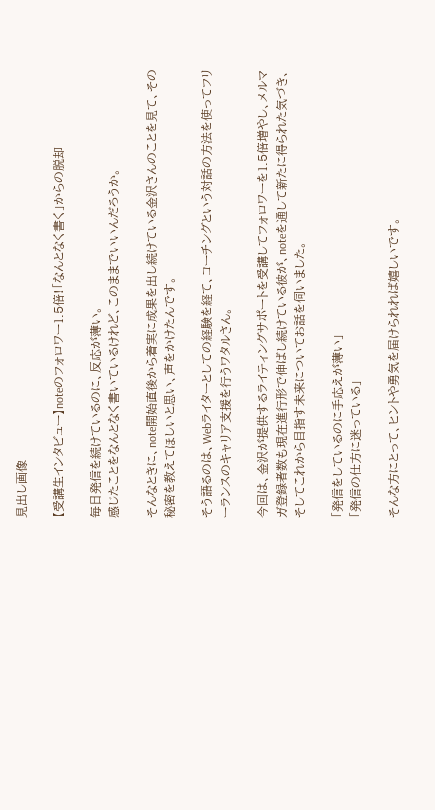見出し画像

【受講生インタビュー】noteのフォロワー1.5倍!「なんとなく書く」からの脱却

毎日発信を続けているのに、反応が薄い。
感じたことをなんとなく書いているけれど、このままでいいんだろうか。

そんなときに、note開始直後から着実に成果を出し続けている金沢さんのことを見て、その秘密を教えてほしいと思い、声をかけたんです。

そう語るのは、Webライターとしての経験を経て、コーチングという対話の方法を使ってフリーランスのキャリア支援を行うワタルさん。

今回は、金沢が提供するライティングサポートを受講してフォロワーを1.5倍増やし、メルマガ登録者数も現在進行形で伸ばし続けている彼が、noteを通して新たに得られた気づき、そしてこれから目指す未来についてお話を伺いました。

「発信をしているのに手応えが薄い」
「発信の仕方に迷っている」

そんな方にとって、ヒントや勇気を届けられれば嬉しいです。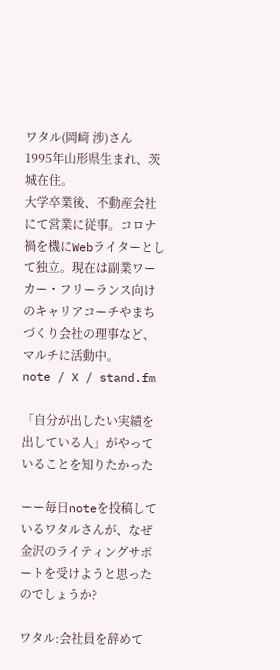ワタル(岡﨑 渉)さん
1995年山形県生まれ、茨城在住。
大学卒業後、不動産会社にて営業に従事。コロナ禍を機にWebライターとして独立。現在は副業ワーカー・フリーランス向けのキャリアコーチやまちづくり会社の理事など、マルチに活動中。
note / X / stand.fm

「自分が出したい実績を出している人」がやっていることを知りたかった

ーー毎日noteを投稿しているワタルさんが、なぜ金沢のライティングサポートを受けようと思ったのでしょうか?

ワタル:会社員を辞めて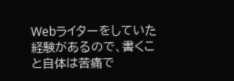Webライターをしていた経験があるので、書くこと自体は苦痛で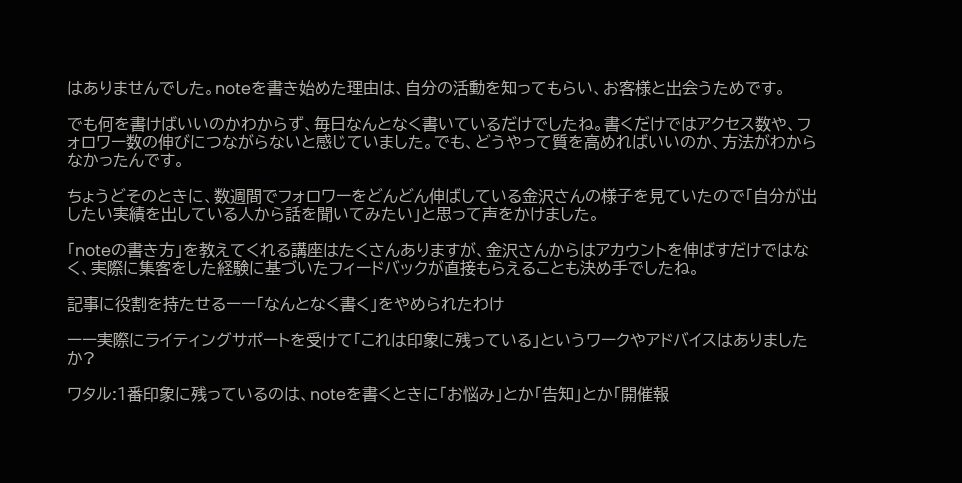はありませんでした。noteを書き始めた理由は、自分の活動を知ってもらい、お客様と出会うためです。

でも何を書けばいいのかわからず、毎日なんとなく書いているだけでしたね。書くだけではアクセス数や、フォロワー数の伸びにつながらないと感じていました。でも、どうやって質を高めればいいのか、方法がわからなかったんです。

ちょうどそのときに、数週間でフォロワーをどんどん伸ばしている金沢さんの様子を見ていたので「自分が出したい実績を出している人から話を聞いてみたい」と思って声をかけました。

「noteの書き方」を教えてくれる講座はたくさんありますが、金沢さんからはアカウントを伸ばすだけではなく、実際に集客をした経験に基づいたフィードバックが直接もらえることも決め手でしたね。

記事に役割を持たせるーー「なんとなく書く」をやめられたわけ

ーー実際にライティングサポートを受けて「これは印象に残っている」というワークやアドバイスはありましたか?

ワタル:1番印象に残っているのは、noteを書くときに「お悩み」とか「告知」とか「開催報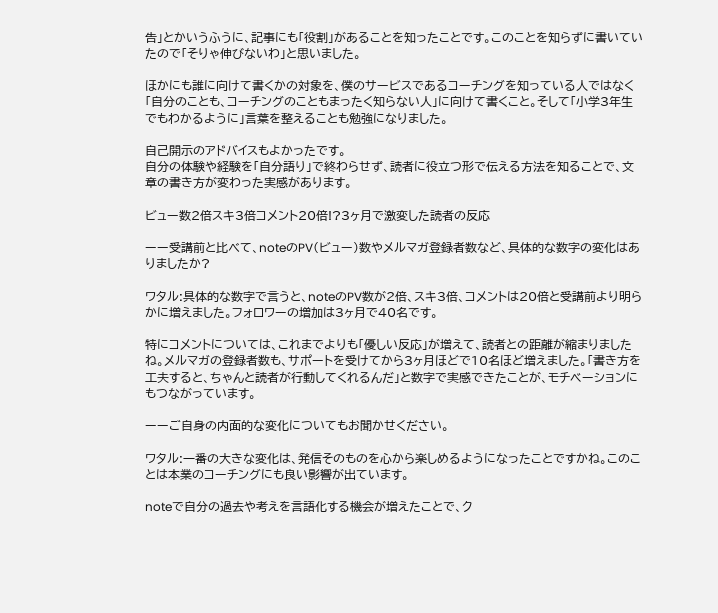告」とかいうふうに、記事にも「役割」があることを知ったことです。このことを知らずに書いていたので「そりゃ伸びないわ」と思いました。

ほかにも誰に向けて書くかの対象を、僕のサービスであるコーチングを知っている人ではなく「自分のことも、コーチングのこともまったく知らない人」に向けて書くこと。そして「小学3年生でもわかるように」言葉を整えることも勉強になりました。

自己開示のアドバイスもよかったです。
自分の体験や経験を「自分語り」で終わらせず、読者に役立つ形で伝える方法を知ることで、文章の書き方が変わった実感があります。

ビュー数2倍スキ3倍コメント20倍!?3ヶ月で激変した読者の反応

ーー受講前と比べて、noteのPV(ビュー)数やメルマガ登録者数など、具体的な数字の変化はありましたか?

ワタル:具体的な数字で言うと、noteのPV数が2倍、スキ3倍、コメントは20倍と受講前より明らかに増えました。フォロワーの増加は3ヶ月で40名です。

特にコメントについては、これまでよりも「優しい反応」が増えて、読者との距離が縮まりましたね。メルマガの登録者数も、サポートを受けてから3ヶ月ほどで10名ほど増えました。「書き方を工夫すると、ちゃんと読者が行動してくれるんだ」と数字で実感できたことが、モチベーションにもつながっています。

ーーご自身の内面的な変化についてもお聞かせください。

ワタル:一番の大きな変化は、発信そのものを心から楽しめるようになったことですかね。このことは本業のコーチングにも良い影響が出ています。

noteで自分の過去や考えを言語化する機会が増えたことで、ク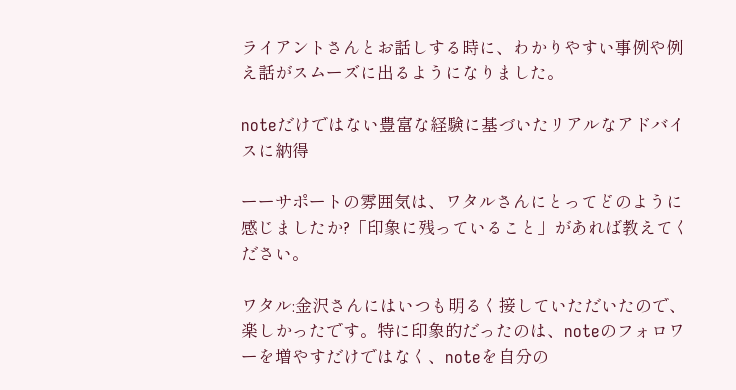ライアントさんとお話しする時に、わかりやすい事例や例え話がスムーズに出るようになりました。

noteだけではない豊富な経験に基づいたリアルなアドバイスに納得

ーーサポートの雰囲気は、ワタルさんにとってどのように感じましたか?「印象に残っていること」があれば教えてください。

ワタル:金沢さんにはいつも明るく接していただいたので、楽しかったです。特に印象的だったのは、noteのフォロワーを増やすだけではなく、noteを自分の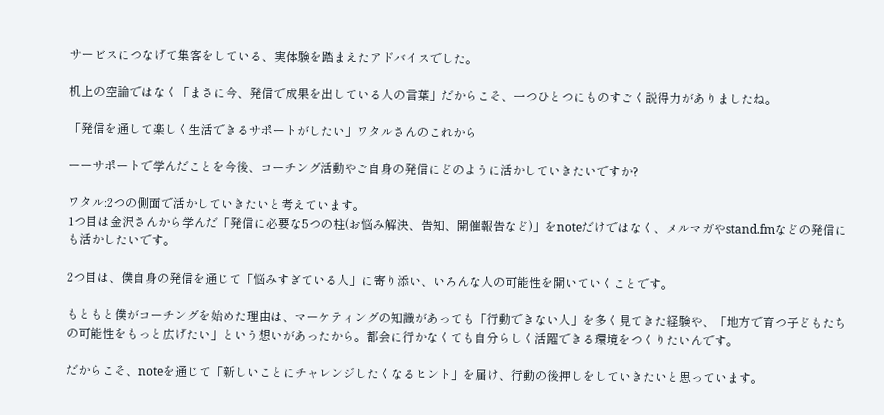サービスにつなげて集客をしている、実体験を踏まえたアドバイスでした。

机上の空論ではなく「まさに今、発信で成果を出している人の言葉」だからこそ、一つひとつにものすごく説得力がありましたね。

「発信を通して楽しく生活できるサポートがしたい」ワタルさんのこれから

ーーサポートで学んだことを今後、コーチング活動やご自身の発信にどのように活かしていきたいですか?

ワタル:2つの側面で活かしていきたいと考えています。
1つ目は金沢さんから学んだ「発信に必要な5つの柱(お悩み解決、告知、開催報告など)」をnoteだけではなく、メルマガやstand.fmなどの発信にも活かしたいです。

2つ目は、僕自身の発信を通じて「悩みすぎている人」に寄り添い、いろんな人の可能性を開いていくことです。

もともと僕がコーチングを始めた理由は、マーケティングの知識があっても「行動できない人」を多く見てきた経験や、「地方で育つ子どもたちの可能性をもっと広げたい」という想いがあったから。都会に行かなくても自分らしく活躍できる環境をつくりたいんです。

だからこそ、noteを通じて「新しいことにチャレンジしたくなるヒント」を届け、行動の後押しをしていきたいと思っています。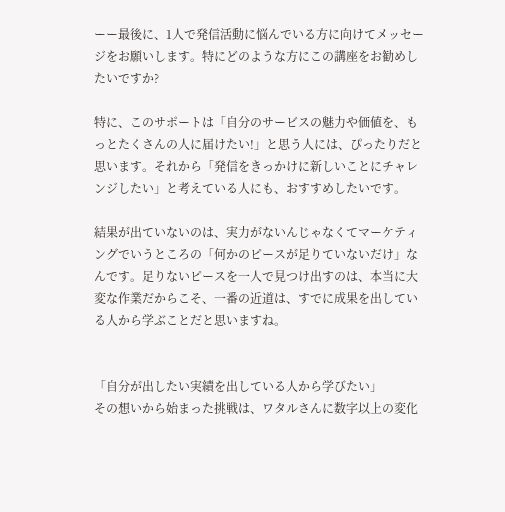ーー最後に、1人で発信活動に悩んでいる方に向けてメッセージをお願いします。特にどのような方にこの講座をお勧めしたいですか?

特に、このサポートは「自分のサービスの魅力や価値を、もっとたくさんの人に届けたい!」と思う人には、ぴったりだと思います。それから「発信をきっかけに新しいことにチャレンジしたい」と考えている人にも、おすすめしたいです。

結果が出ていないのは、実力がないんじゃなくてマーケティングでいうところの「何かのピースが足りていないだけ」なんです。足りないピースを一人で見つけ出すのは、本当に大変な作業だからこそ、一番の近道は、すでに成果を出している人から学ぶことだと思いますね。


「自分が出したい実績を出している人から学びたい」
その想いから始まった挑戦は、ワタルさんに数字以上の変化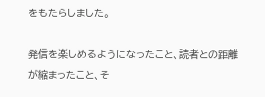をもたらしました。

発信を楽しめるようになったこと、読者との距離が縮まったこと、そ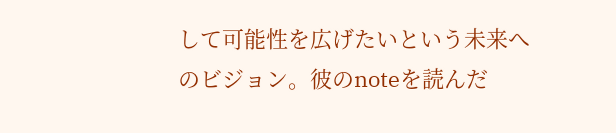して可能性を広げたいという未来へのビジョン。彼のnoteを読んだ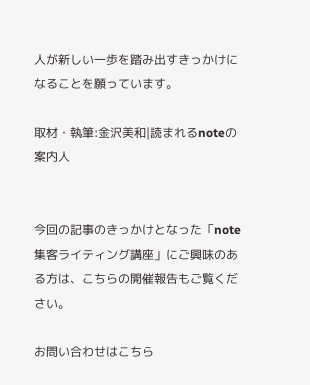人が新しい一歩を踏み出すきっかけになることを願っています。

取材・執筆:金沢美和|読まれるnoteの案内人


今回の記事のきっかけとなった「note集客ライティング講座」にご興味のある方は、こちらの開催報告もご覧ください。

お問い合わせはこちら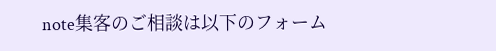note集客のご相談は以下のフォーム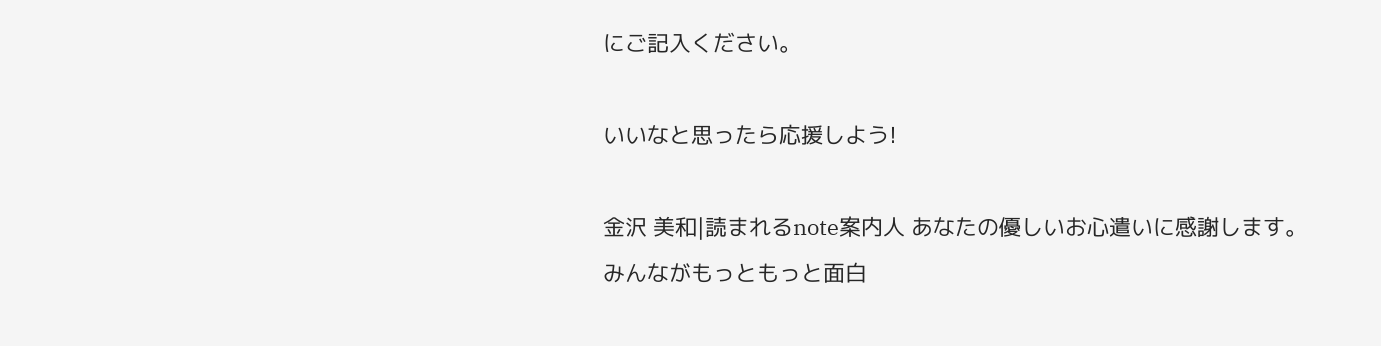にご記入ください。

いいなと思ったら応援しよう!

金沢 美和|読まれるnote案内人 あなたの優しいお心遣いに感謝します。みんながもっともっと面白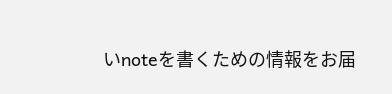いnoteを書くための情報をお届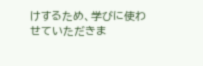けするため、学びに使わせていただきま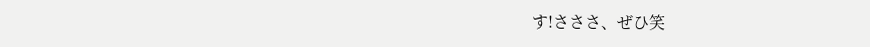す!さささ、ぜひ笑